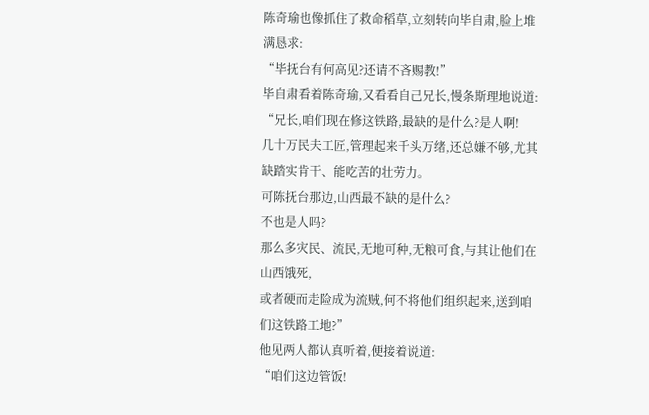陈奇瑜也像抓住了救命稻草,立刻转向毕自肃,脸上堆满恳求:
“毕抚台有何高见?还请不吝赐教!”
毕自肃看着陈奇瑜,又看看自己兄长,慢条斯理地说道:
“兄长,咱们现在修这铁路,最缺的是什么?是人啊!
几十万民夫工匠,管理起来千头万绪,还总嫌不够,尤其缺踏实肯干、能吃苦的壮劳力。
可陈抚台那边,山西最不缺的是什么?
不也是人吗?
那么多灾民、流民,无地可种,无粮可食,与其让他们在山西饿死,
或者硬而走险成为流贼,何不将他们组织起来,送到咱们这铁路工地?”
他见两人都认真听着,便接着说道:
“咱们这边管饭!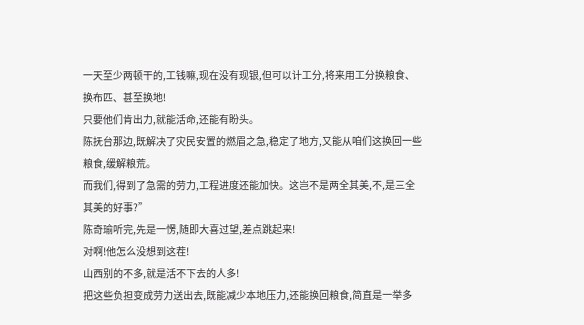一天至少两顿干的,工钱嘛,现在没有现银,但可以计工分,将来用工分换粮食、换布匹、甚至换地!
只要他们肯出力,就能活命,还能有盼头。
陈抚台那边,既解决了灾民安置的燃眉之急,稳定了地方,又能从咱们这换回一些粮食,缓解粮荒。
而我们,得到了急需的劳力,工程进度还能加快。这岂不是两全其美,不,是三全其美的好事?”
陈奇瑜听完,先是一愣,随即大喜过望,差点跳起来!
对啊!他怎么没想到这茬!
山西别的不多,就是活不下去的人多!
把这些负担变成劳力送出去,既能减少本地压力,还能换回粮食,简直是一举多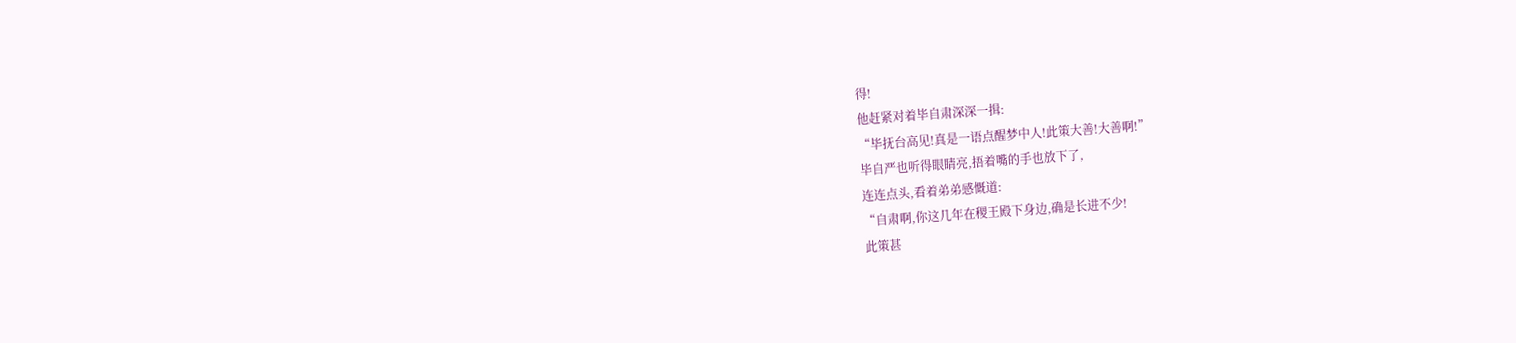得!
他赶紧对着毕自肃深深一揖:
“毕抚台高见!真是一语点醒梦中人!此策大善!大善啊!”
毕自严也听得眼睛亮,捂着嘴的手也放下了,
连连点头,看着弟弟感慨道:
“自肃啊,你这几年在稷王殿下身边,确是长进不少!
此策甚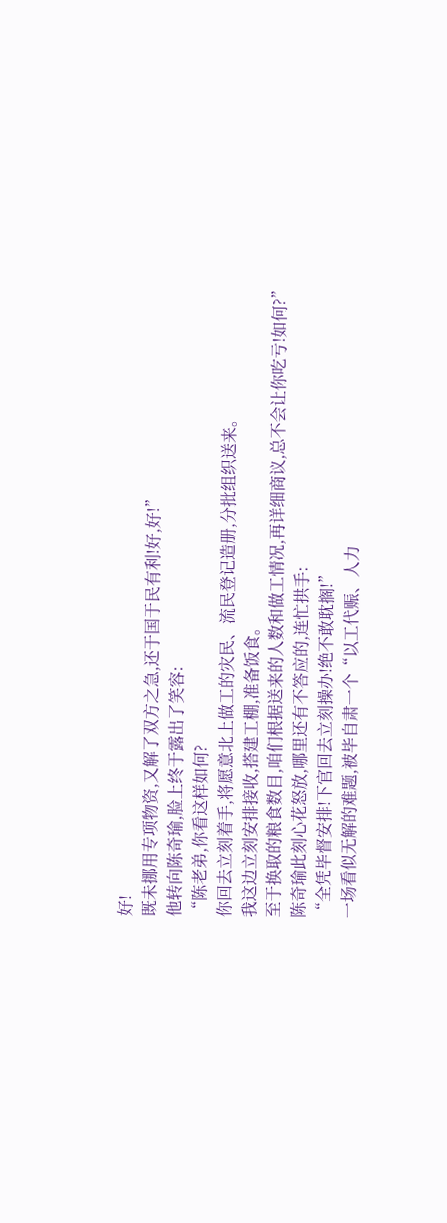好!
既未挪用专项物资,又解了双方之急,还于国于民有利!好,好!”
他转向陈奇瑜,脸上终于露出了笑容:
“陈老弟,你看这样如何?
你回去立刻着手,将愿意北上做工的灾民、流民登记造册,分批组织送来。
我这边立刻安排接收,搭建工棚,准备饭食。
至于换取的粮食数目,咱们根据送来的人数和做工情况,再详细商议,总不会让你吃亏!如何?”
陈奇瑜此刻心花怒放,哪里还有不答应的,连忙拱手:
“全凭毕督安排!下官回去立刻操办!绝不敢耽搁!”
一场看似无解的难题,被毕自肃一个“以工代赈、人力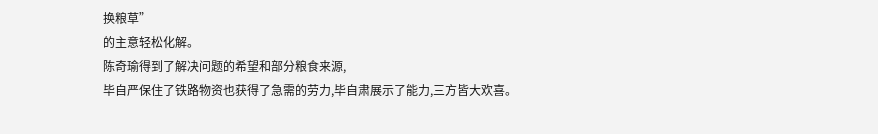换粮草”
的主意轻松化解。
陈奇瑜得到了解决问题的希望和部分粮食来源,
毕自严保住了铁路物资也获得了急需的劳力,毕自肃展示了能力,三方皆大欢喜。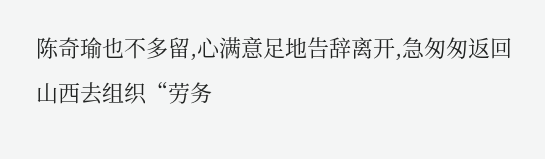陈奇瑜也不多留,心满意足地告辞离开,急匆匆返回山西去组织“劳务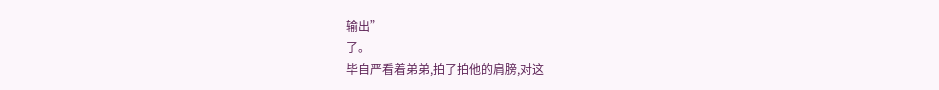输出”
了。
毕自严看着弟弟,拍了拍他的肩膀,对这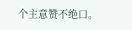个主意赞不绝口。